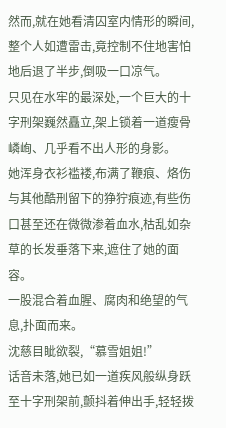然而,就在她看清囚室内情形的瞬间,整个人如遭雷击,竟控制不住地害怕地后退了半步,倒吸一口凉气。
只见在水牢的最深处,一个巨大的十字刑架巍然矗立,架上锁着一道瘦骨嶙峋、几乎看不出人形的身影。
她浑身衣衫褴褛,布满了鞭痕、烙伤与其他酷刑留下的狰狞痕迹,有些伤口甚至还在微微渗着血水,枯乱如杂草的长发垂落下来,遮住了她的面容。
一股混合着血腥、腐肉和绝望的气息,扑面而来。
沈慈目眦欲裂,“慕雪姐姐!”
话音未落,她已如一道疾风般纵身跃至十字刑架前,颤抖着伸出手,轻轻拨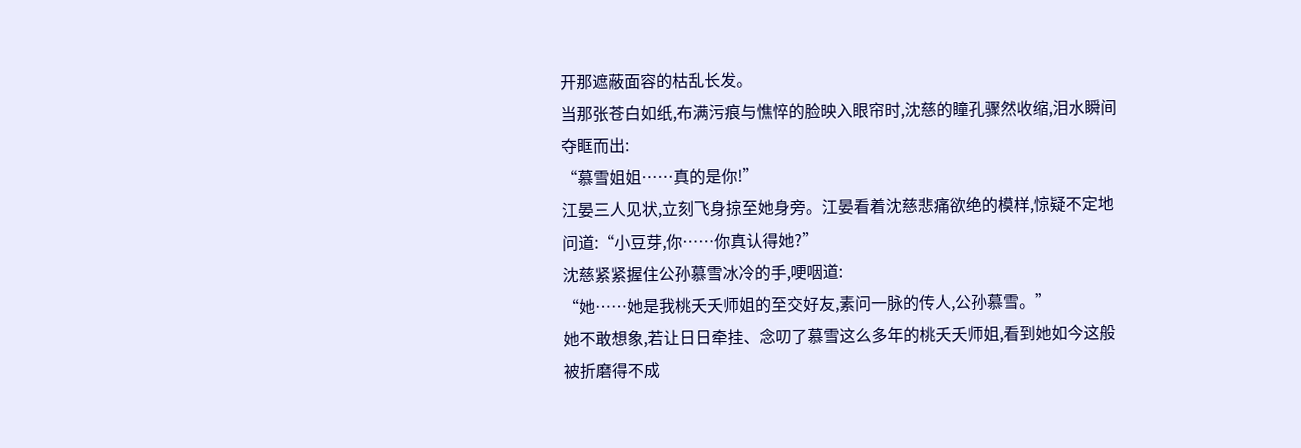开那遮蔽面容的枯乱长发。
当那张苍白如纸,布满污痕与憔悴的脸映入眼帘时,沈慈的瞳孔骤然收缩,泪水瞬间夺眶而出:
“慕雪姐姐……真的是你!”
江晏三人见状,立刻飞身掠至她身旁。江晏看着沈慈悲痛欲绝的模样,惊疑不定地问道:“小豆芽,你……你真认得她?”
沈慈紧紧握住公孙慕雪冰冷的手,哽咽道:
“她……她是我桃夭夭师姐的至交好友,素问一脉的传人,公孙慕雪。”
她不敢想象,若让日日牵挂、念叨了慕雪这么多年的桃夭夭师姐,看到她如今这般被折磨得不成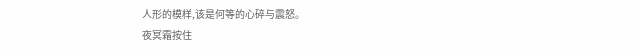人形的模样,该是何等的心碎与震怒。
夜冥霜按住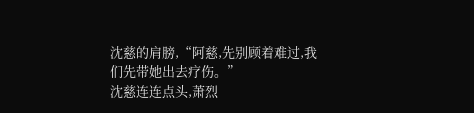沈慈的肩膀,“阿慈,先别顾着难过,我们先带她出去疗伤。”
沈慈连连点头,萧烈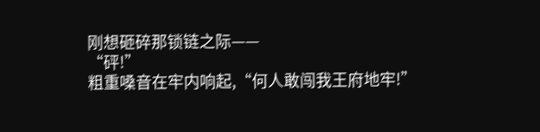刚想砸碎那锁链之际——
“砰!”
粗重嗓音在牢内响起,“何人敢闯我王府地牢!”